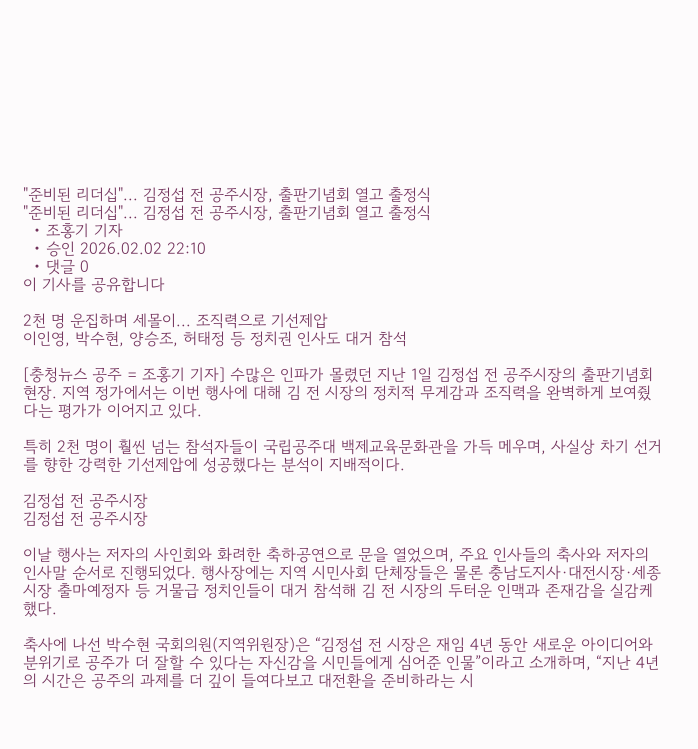"준비된 리더십"... 김정섭 전 공주시장, 출판기념회 열고 출정식
"준비된 리더십"... 김정섭 전 공주시장, 출판기념회 열고 출정식
  • 조홍기 기자
  • 승인 2026.02.02 22:10
  • 댓글 0
이 기사를 공유합니다

2천 명 운집하며 세몰이... 조직력으로 기선제압
이인영, 박수현, 양승조, 허태정 등 정치권 인사도 대거 참석

[충청뉴스 공주 = 조홍기 기자] 수많은 인파가 몰렸던 지난 1일 김정섭 전 공주시장의 출판기념회 현장. 지역 정가에서는 이번 행사에 대해 김 전 시장의 정치적 무게감과 조직력을 완벽하게 보여줬다는 평가가 이어지고 있다.

특히 2천 명이 훨씬 넘는 참석자들이 국립공주대 백제교육문화관을 가득 메우며, 사실상 차기 선거를 향한 강력한 기선제압에 성공했다는 분석이 지배적이다.

김정섭 전 공주시장
김정섭 전 공주시장

이날 행사는 저자의 사인회와 화려한 축하공연으로 문을 열었으며, 주요 인사들의 축사와 저자의 인사말 순서로 진행되었다. 행사장에는 지역 시민사회 단체장들은 물론 충남도지사·대전시장·세종시장 출마예정자 등 거물급 정치인들이 대거 참석해 김 전 시장의 두터운 인맥과 존재감을 실감케 했다.

축사에 나선 박수현 국회의원(지역위원장)은 “김정섭 전 시장은 재임 4년 동안 새로운 아이디어와 분위기로 공주가 더 잘할 수 있다는 자신감을 시민들에게 심어준 인물”이라고 소개하며, “지난 4년의 시간은 공주의 과제를 더 깊이 들여다보고 대전환을 준비하라는 시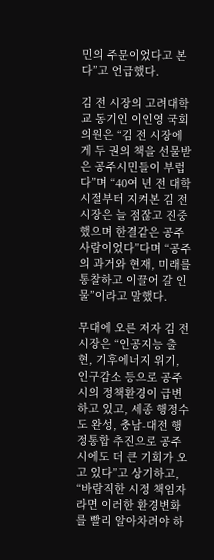민의 주문이었다고 본다”고 언급했다.

김 전 시장의 고려대학교 동기인 이인영 국회의원은 “김 전 시장에게 두 권의 책을 선물받은 공주시민들이 부럽다”며 “40여 년 전 대학 시절부터 지켜본 김 전 시장은 늘 점잖고 진중했으며 한결같은 공주사람이었다”다며 “공주의 과거와 현재, 미래를 통찰하고 이끌어 갈 인물”이라고 말했다.

무대에 오른 저자 김 전 시장은 “인공지능 출현, 기후에너지 위기, 인구감소 등으로 공주시의 정책환경이 급변하고 있고, 세종 행정수도 완성, 충남-대전 행정통합 추진으로 공주시에도 더 큰 기회가 오고 있다”고 상기하고, “바람직한 시정 책임자라면 이러한 환경변화를 빨리 알아차려야 하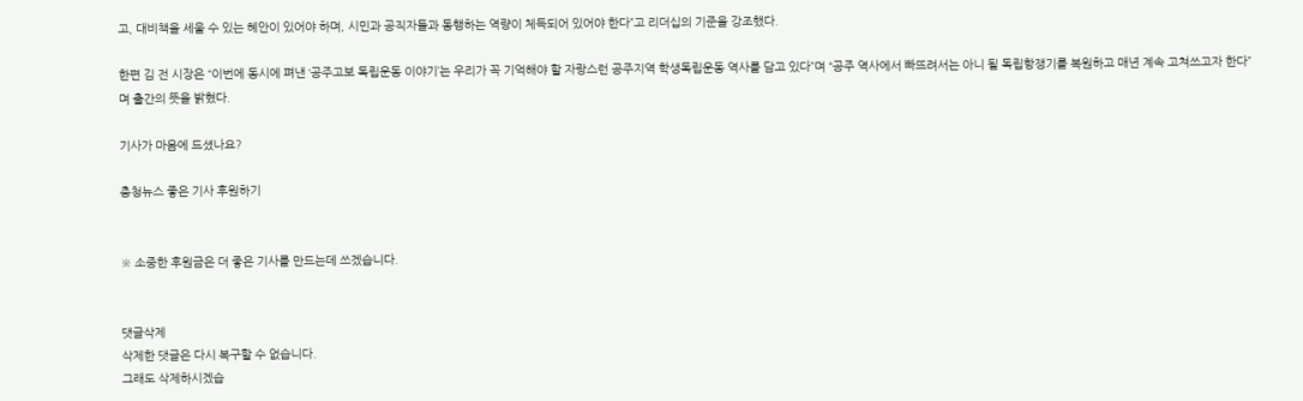고, 대비책을 세울 수 있는 혜안이 있어야 하며, 시민과 공직자들과 동행하는 역량이 체득되어 있어야 한다”고 리더십의 기준을 강조했다.

한편 김 전 시장은 “이번에 동시에 펴낸 ‘공주고보 독립운동 이야기’는 우리가 꼭 기억해야 할 자랑스런 공주지역 학생독립운동 역사를 담고 있다”며 “공주 역사에서 빠뜨려서는 아니 될 독립항쟁기를 복원하고 매년 계속 고쳐쓰고자 한다”며 출간의 뜻을 밝혔다.

기사가 마음에 드셨나요?

충청뉴스 좋은 기사 후원하기


※ 소중한 후원금은 더 좋은 기사를 만드는데 쓰겠습니다.


댓글삭제
삭제한 댓글은 다시 복구할 수 없습니다.
그래도 삭제하시겠습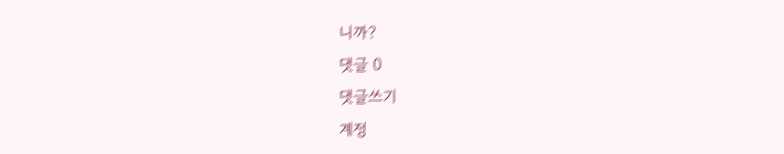니까?
댓글 0
댓글쓰기
계정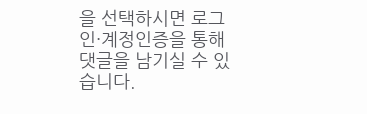을 선택하시면 로그인·계정인증을 통해
댓글을 남기실 수 있습니다.